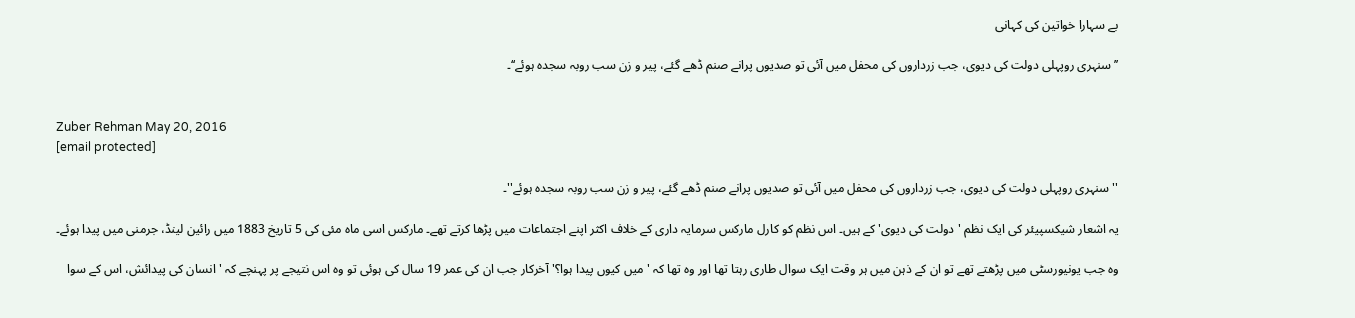بے سہارا خواتین کی کہانی

’’سنہری روپہلی دولت کی دیوی، جب زرداروں کی محفل میں آئی تو صدیوں پرانے صنم ڈھے گئے، پیر و زن سب روبہ سجدہ ہوئے‘‘۔


Zuber Rehman May 20, 2016
[email protected]

''سنہری روپہلی دولت کی دیوی، جب زرداروں کی محفل میں آئی تو صدیوں پرانے صنم ڈھے گئے، پیر و زن سب روبہ سجدہ ہوئے''۔

یہ اشعار شیکسپیئر کی ایک نظم 'دولت کی دیوی' کے ہیں۔ اس نظم کو کارل مارکس سرمایہ داری کے خلاف اکثر اپنے اجتماعات میں پڑھا کرتے تھے۔ مارکس اسی ماہ مئی کی 5 تاریخ 1883 میں رائین لینڈ، جرمنی میں پیدا ہوئے۔

وہ جب یونیورسٹی میں پڑھتے تھے تو ان کے ذہن میں ہر وقت ایک سوال طاری رہتا تھا اور وہ تھا کہ 'میں کیوں پیدا ہوا؟' آخرکار جب ان کی عمر 19 سال کی ہوئی تو وہ اس نتیجے پر پہنچے کہ 'انسان کی پیدائش، اس کے سوا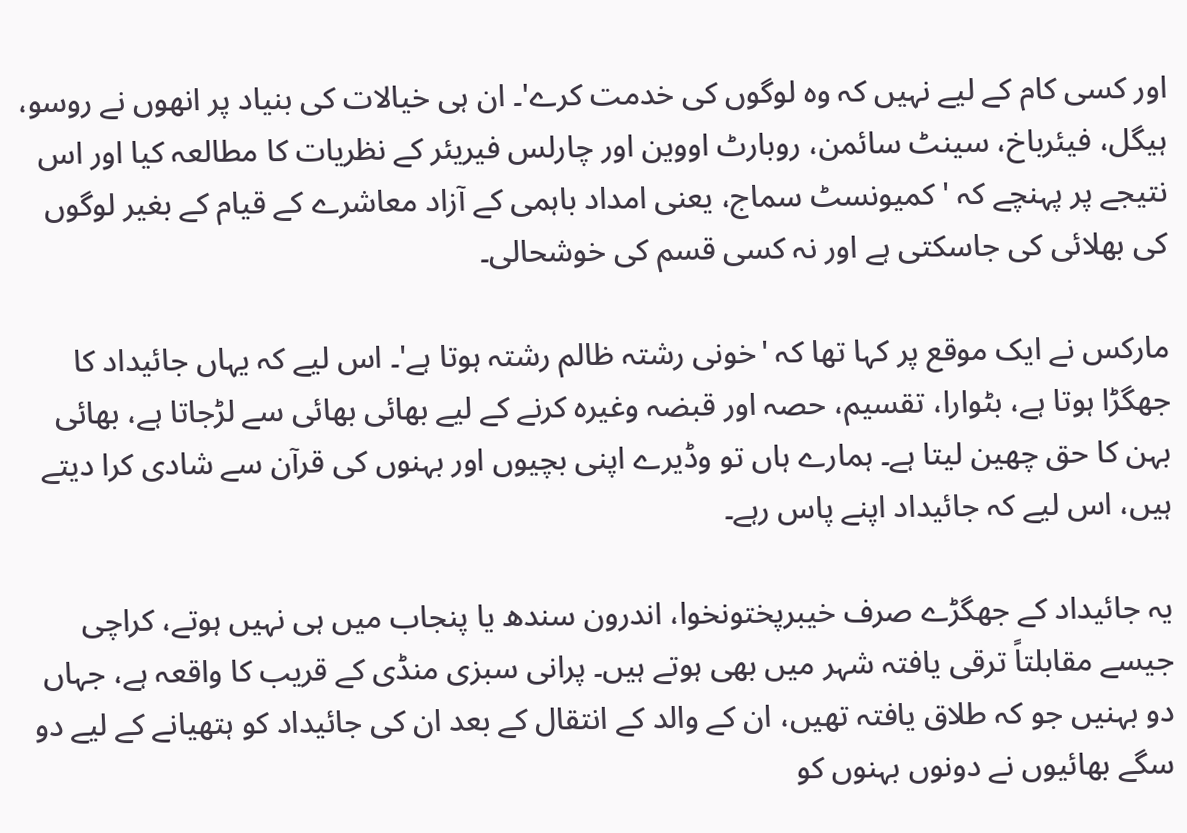اور کسی کام کے لیے نہیں کہ وہ لوگوں کی خدمت کرے'۔ ان ہی خیالات کی بنیاد پر انھوں نے روسو، ہیگل، فیئرباخ، سینٹ سائمن، روبارٹ اووین اور چارلس فیریئر کے نظریات کا مطالعہ کیا اور اس نتیجے پر پہنچے کہ 'کمیونسٹ سماج، یعنی امداد باہمی کے آزاد معاشرے کے قیام کے بغیر لوگوں کی بھلائی کی جاسکتی ہے اور نہ کسی قسم کی خوشحالی۔

مارکس نے ایک موقع پر کہا تھا کہ 'خونی رشتہ ظالم رشتہ ہوتا ہے'۔ اس لیے کہ یہاں جائیداد کا جھگڑا ہوتا ہے، بٹوارا، تقسیم، حصہ اور قبضہ وغیرہ کرنے کے لیے بھائی بھائی سے لڑجاتا ہے، بھائی بہن کا حق چھین لیتا ہے۔ ہمارے ہاں تو وڈیرے اپنی بچیوں اور بہنوں کی قرآن سے شادی کرا دیتے ہیں، اس لیے کہ جائیداد اپنے پاس رہے۔

یہ جائیداد کے جھگڑے صرف خیبرپختونخوا، اندرون سندھ یا پنجاب میں ہی نہیں ہوتے، کراچی جیسے مقابلتاً ترقی یافتہ شہر میں بھی ہوتے ہیں۔ پرانی سبزی منڈی کے قریب کا واقعہ ہے، جہاں دو بہنیں جو کہ طلاق یافتہ تھیں، ان کے والد کے انتقال کے بعد ان کی جائیداد کو ہتھیانے کے لیے دو سگے بھائیوں نے دونوں بہنوں کو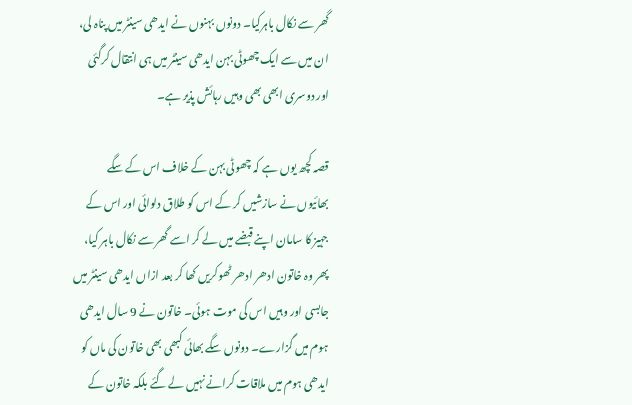گھر سے نکال باہرکیا۔ دونوں بہنوں نے ایدھی سینٹر میں پناہ لی، ان میں سے ایک چھوٹی بہن ایدھی سینٹر میں ہی انتقال کرگئی اور دوسری ابھی بھی وہیں رہائش پذیر ہے۔

قصہ کچھ یوں ہے کہ چھوٹی بہن کے خلاف اس کے سگے بھائیوں نے سازشیں کر کے اس کو طلاق دلوائی اور اس کے جہیز کا سامان اپنے قبضے میں لے کر اسے گھر سے نکال باہر کیا، پھر وہ خاتون ادھر ادھر ٹھوکریں کھا کر بعد ازاں ایدھی سینٹر میں جابسی اور وہیں اس کی موت ہوئی۔ خاتون نے 9 سال ایدھی ہوم میں گزارے۔ دونوں سگے بھائی کبھی بھی خاتون کی ماں کو ایدھی ہوم میں ملاقات کرانے نہیں لے گئے بلکہ خاتون کے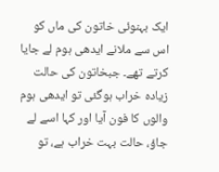ایک بہنوئی خاتون کی ماں کو اس سے ملانے ایدھی ہوم لے جایا کرتے تھے۔ جبخاتون کی حالت زیادہ خراب ہوگئی تو ایدھی ہوم والوں کا فون آیا اور کہا اسے لے جاؤ، حالت بہت خراب ہے، تو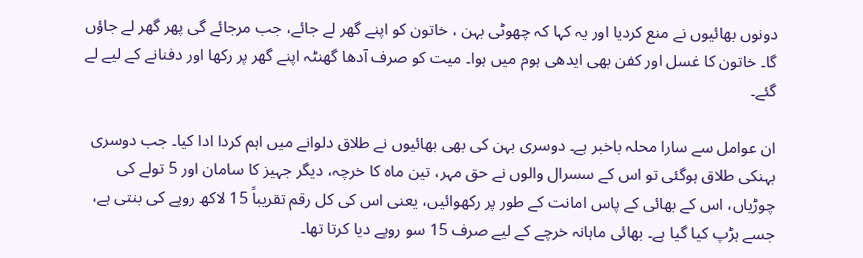دونوں بھائیوں نے منع کردیا اور یہ کہا کہ چھوٹی بہن ، خاتون کو اپنے گھر لے جائے، جب مرجائے گی پھر گھر لے جاؤں گا۔ خاتون کا غسل اور کفن بھی ایدھی ہوم میں ہوا۔ میت کو صرف آدھا گھنٹہ اپنے گھر پر رکھا اور دفنانے کے لیے لے گئے۔

ان عوامل سے سارا محلہ باخبر ہے۔ دوسری بہن کی بھی بھائیوں نے طلاق دلوانے میں اہم کردا ادا کیا۔ جب دوسری بہنکی طلاق ہوگئی تو اس کے سسرال والوں نے حق مہر، تین ماہ کا خرچہ، دیگر جہیز کا سامان اور 5 تولے کی چوڑیاں، اس کے بھائی کے پاس امانت کے طور پر رکھوائیں، یعنی اس کی کل رقم تقریباً 15 لاکھ روپے کی بنتی ہے، جسے ہڑپ کیا گیا ہے۔ بھائی ماہانہ خرچے کے لیے صرف 15 سو روپے دیا کرتا تھا۔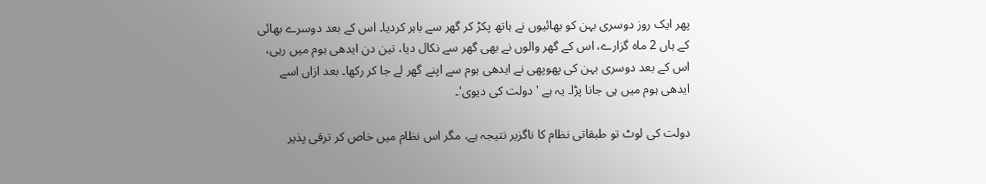پھر ایک روز دوسری بہن کو بھائیوں نے ہاتھ پکڑ کر گھر سے باہر کردیا۔ اس کے بعد دوسرے بھائی کے ہاں 2 ماہ گزارے، اس کے گھر والوں نے بھی گھر سے نکال دیا، تین دن ایدھی ہوم میں رہی، اس کے بعد دوسری بہن کی پھوپھی نے ایدھی ہوم سے اپنے گھر لے جا کر رکھا۔ بعد ازاں اسے ایدھی ہوم میں ہی جانا پڑا۔ یہ ہے 'دولت کی دیوی'۔

دولت کی لوٹ تو طبقاتی نظام کا ناگزیر نتیجہ ہے، مگر اس نظام میں خاص کر ترقی پذیر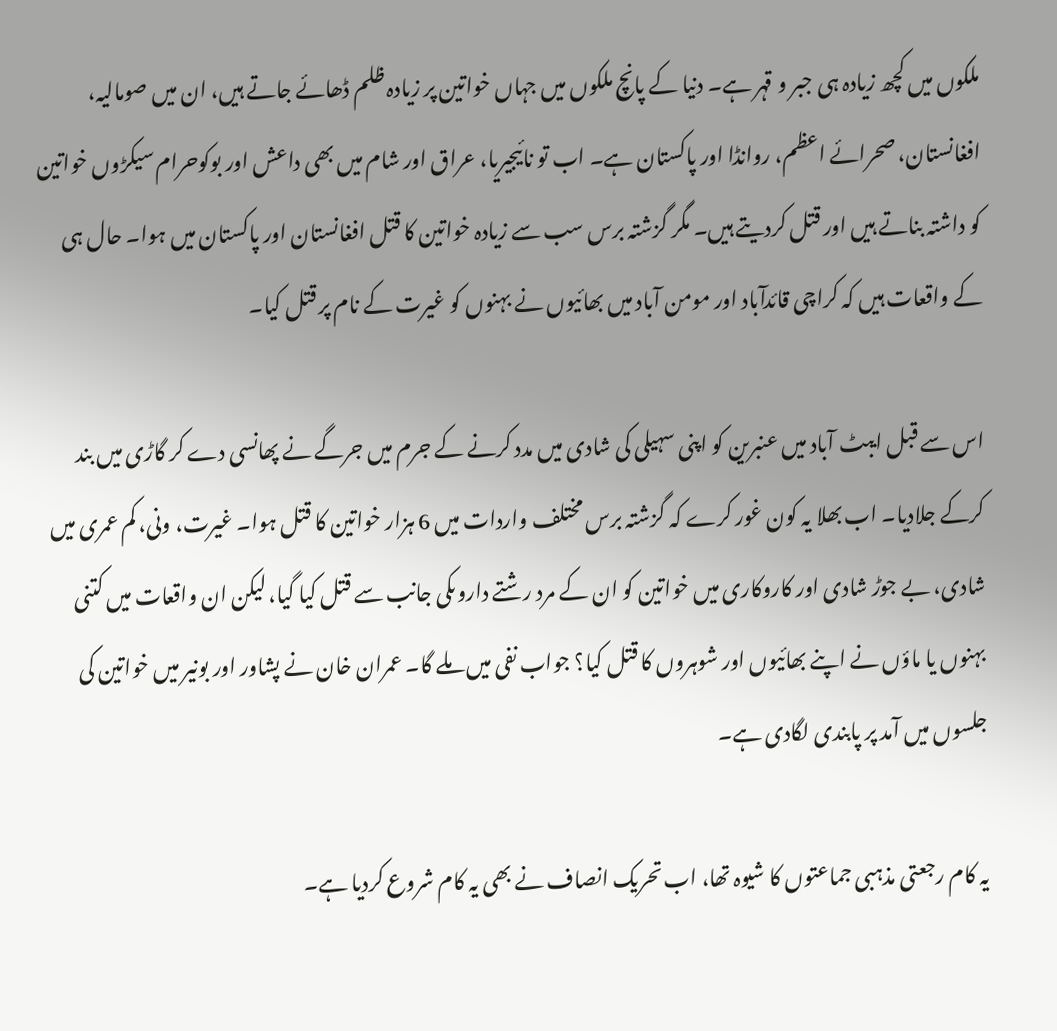ملکوں میں کچھ زیادہ ہی جبر و قہر ہے۔ دنیا کے پانچ ملکوں میں جہاں خواتین پر زیادہ ظلم ڈھائے جاتے ہیں، ان میں صومالیہ، افغانستان، صحرائے اعظم، روانڈا اور پاکستان ہے۔ اب تو نائیجیریا، عراق اور شام میں بھی داعش اور بوکوحرام سیکڑوں خواتین کو داشتہ بناتے ہیں اور قتل کردیتے ہیں۔ مگر گزشتہ برس سب سے زیادہ خواتین کا قتل افغانستان اور پاکستان میں ہوا۔ حال ہی کے واقعات ہیں کہ کراچی قائدآباد اور مومن آباد میں بھائیوں نے بہنوں کو غیرت کے نام پر قتل کیا۔

اس سے قبل ایبٹ آباد میں عنبرین کو اپنی سہیلی کی شادی میں مدد کرنے کے جرم میں جرگے نے پھانسی دے کر گاڑی میں بند کرکے جلادیا۔ اب بھلا یہ کون غور کرے کہ گزشتہ برس مختلف واردات میں 6 ہزار خواتین کا قتل ہوا۔ غیرت، ونی، کم عمری میں شادی، بے جوڑ شادی اور کاروکاری میں خواتین کو ان کے مرد رشتے داروںکی جانب سے قتل کیا گیا، لیکن ان واقعات میں کتنی بہنوں یا ماؤں نے اپنے بھائیوں اور شوہروں کا قتل کیا؟ جواب نفی میں ملے گا۔ عمران خان نے پشاور اور بونیر میں خواتین کی جلسوں میں آمد پر پابندی لگادی ہے۔

یہ کام رجعتی مذہبی جماعتوں کا شیوہ تھا، اب تحریک انصاف نے بھی یہ کام شروع کردیا ہے۔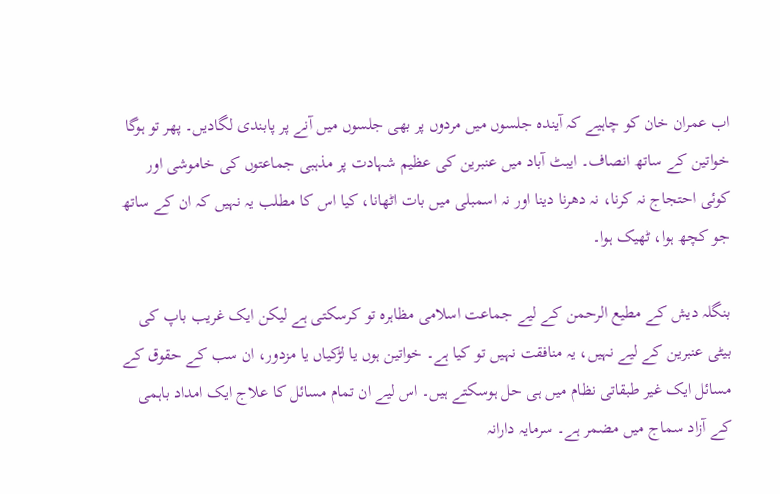اب عمران خان کو چاہیے کہ آیندہ جلسوں میں مردوں پر بھی جلسوں میں آنے پر پابندی لگادیں۔ پھر تو ہوگا خواتین کے ساتھ انصاف۔ ایبٹ آباد میں عنبرین کی عظیم شہادت پر مذہبی جماعتوں کی خاموشی اور کوئی احتجاج نہ کرنا، نہ دھرنا دینا اور نہ اسمبلی میں بات اٹھانا، کیا اس کا مطلب یہ نہیں کہ ان کے ساتھ جو کچھ ہوا، ٹھیک ہوا۔

بنگلہ دیش کے مطیع الرحمن کے لیے جماعت اسلامی مظاہرہ تو کرسکتی ہے لیکن ایک غریب باپ کی بیٹی عنبرین کے لیے نہیں، یہ منافقت نہیں تو کیا ہے۔ خواتین ہوں یا لڑکیاں یا مزدور، ان سب کے حقوق کے مسائل ایک غیر طبقاتی نظام میں ہی حل ہوسکتے ہیں۔ اس لیے ان تمام مسائل کا علاج ایک امداد باہمی کے آزاد سماج میں مضمر ہے۔ سرمایہ دارانہ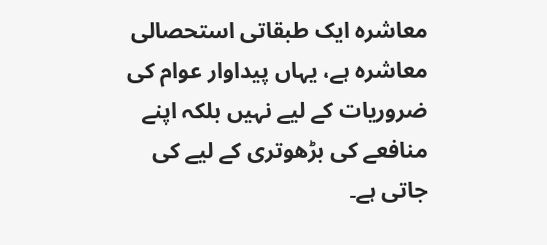معاشرہ ایک طبقاتی استحصالی معاشرہ ہے، یہاں پیداوار عوام کی ضروریات کے لیے نہیں بلکہ اپنے منافعے کی بڑھوتری کے لیے کی جاتی ہے۔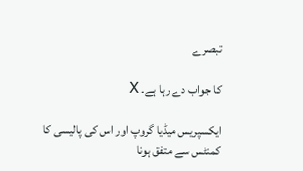تبصرے

کا جواب دے رہا ہے۔ X

ایکسپریس میڈیا گروپ اور اس کی پالیسی کا کمنٹس سے متفق ہونا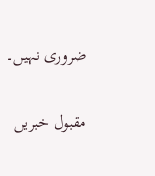ضروری نہیں۔

مقبول خبریں